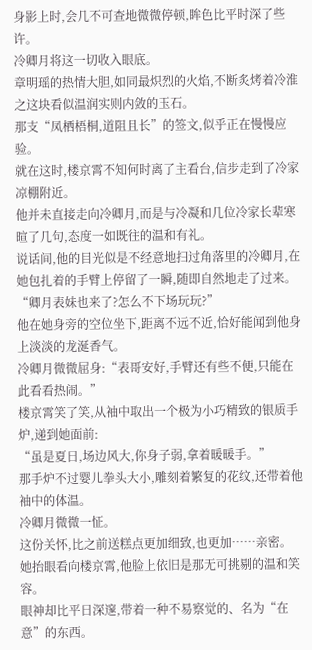身影上时,会几不可查地微微停顿,眸色比平时深了些许。
冷卿月将这一切收入眼底。
章明瑶的热情大胆,如同最炽烈的火焰,不断炙烤着冷淮之这块看似温润实则内敛的玉石。
那支“凤栖梧桐,道阻且长”的签文,似乎正在慢慢应验。
就在这时,楼京霄不知何时离了主看台,信步走到了冷家凉棚附近。
他并未直接走向冷卿月,而是与冷凝和几位冷家长辈寒暄了几句,态度一如既往的温和有礼。
说话间,他的目光似是不经意地扫过角落里的冷卿月,在她包扎着的手臂上停留了一瞬,随即自然地走了过来。
“卿月表妹也来了?怎么不下场玩玩?”
他在她身旁的空位坐下,距离不远不近,恰好能闻到他身上淡淡的龙涎香气。
冷卿月微微屈身:“表哥安好,手臂还有些不便,只能在此看看热闹。”
楼京霄笑了笑,从袖中取出一个极为小巧精致的银质手炉,递到她面前:
“虽是夏日,场边风大,你身子弱,拿着暖暖手。”
那手炉不过婴儿拳头大小,雕刻着繁复的花纹,还带着他袖中的体温。
冷卿月微微一怔。
这份关怀,比之前送糕点更加细致,也更加……亲密。
她抬眼看向楼京霄,他脸上依旧是那无可挑剔的温和笑容。
眼神却比平日深邃,带着一种不易察觉的、名为“在意”的东西。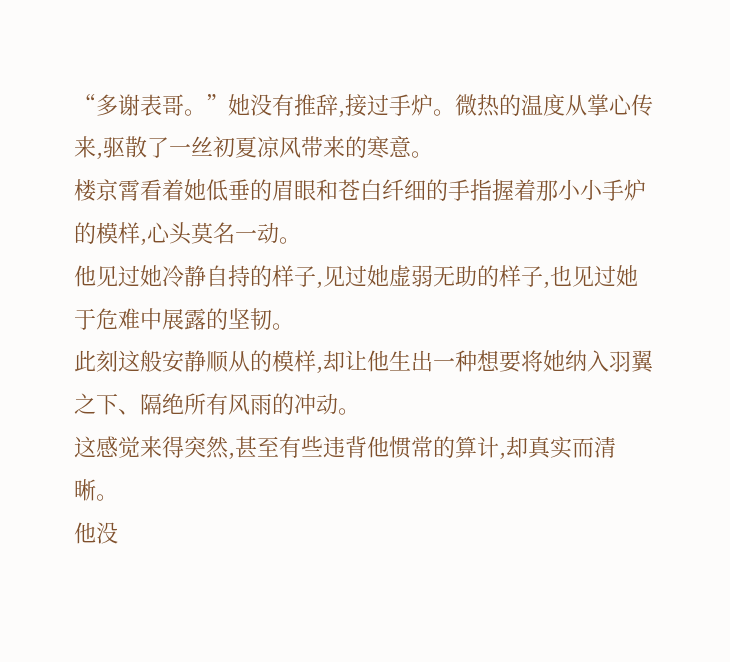“多谢表哥。”她没有推辞,接过手炉。微热的温度从掌心传来,驱散了一丝初夏凉风带来的寒意。
楼京霄看着她低垂的眉眼和苍白纤细的手指握着那小小手炉的模样,心头莫名一动。
他见过她冷静自持的样子,见过她虚弱无助的样子,也见过她于危难中展露的坚韧。
此刻这般安静顺从的模样,却让他生出一种想要将她纳入羽翼之下、隔绝所有风雨的冲动。
这感觉来得突然,甚至有些违背他惯常的算计,却真实而清晰。
他没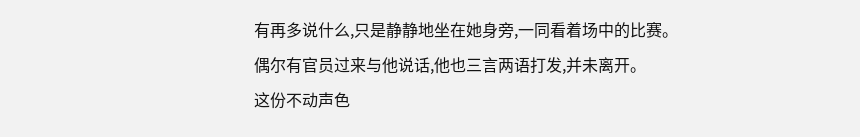有再多说什么,只是静静地坐在她身旁,一同看着场中的比赛。
偶尔有官员过来与他说话,他也三言两语打发,并未离开。
这份不动声色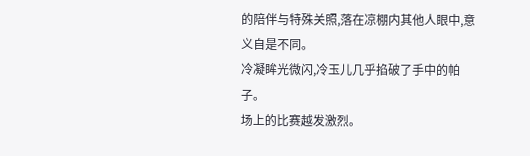的陪伴与特殊关照,落在凉棚内其他人眼中,意义自是不同。
冷凝眸光微闪,冷玉儿几乎掐破了手中的帕子。
场上的比赛越发激烈。